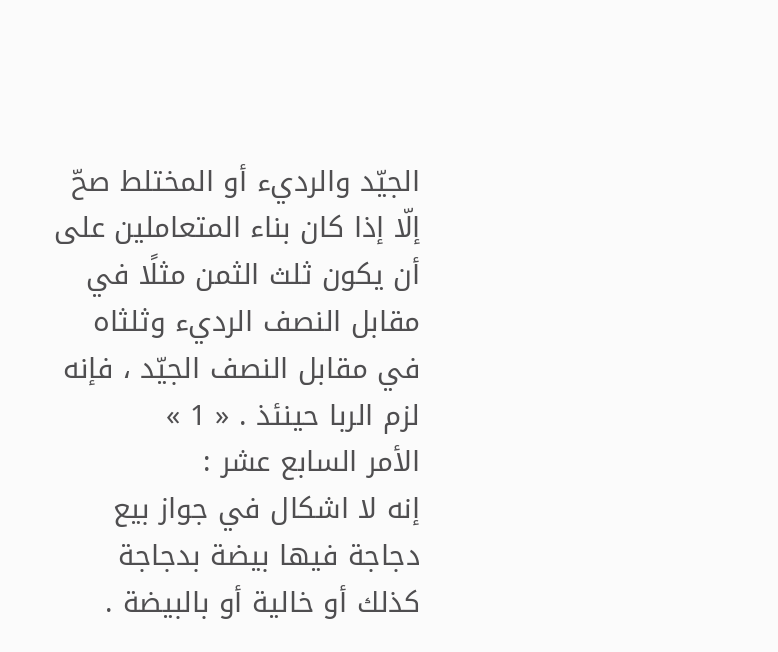الجيّد والرديء أو المختلط صحّ إلّا إذا كان بناء المتعاملين على أن يكون ثلث الثمن مثلًا في مقابل النصف الرديء وثلثاه في مقابل النصف الجيّد ، فإنه لزم الربا حينئذ . « 1 »
الأمر السابع عشر :
إنه لا اشكال في جواز بيع دجاجة فيها بيضة بدجاجة كذلك أو خالية أو بالبيضة .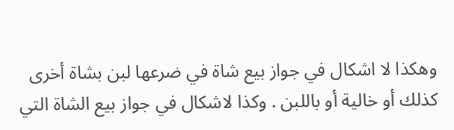وهكذا لا اشكال في جواز بيع شاة في ضرعها لبن بشاة أخرى كذلك أو خالية أو باللبن . وكذا لاشكال في جواز بيع الشاة التي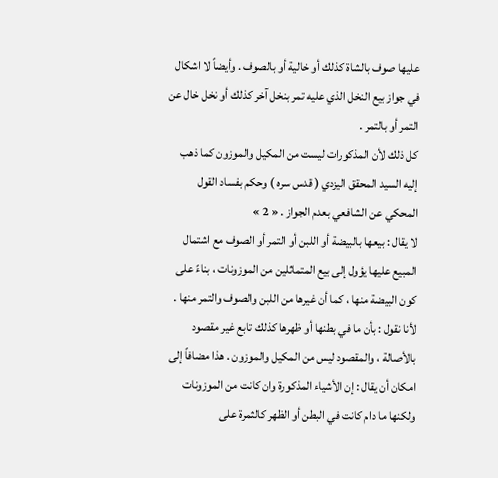عليها صوف بالشاة كذلك أو خالية أو بالصوف . وأيضاً لا اشكال في جواز بيع النخل الذي عليه تمر بنخل آخر كذلك أو نخل خال عن التمر أو بالتمر .
كل ذلك لأن المذكورات ليست من المكيل والموزون كما ذهب إليه السيد المحقق اليزدي ( قدس سره ) وحكم بفساد القول المحكي عن الشافعي بعدم الجواز . « 2 »
لا يقال : بيعها بالبيضة أو اللبن أو التمر أو الصوف مع اشتمال المبيع عليها يؤول إلى بيع المتماثلين من الموزونات ، بناءً على كون البيضة منها ، كما أن غيرها من اللبن والصوف والتمر منها .
لأنا نقول : بأن ما في بطنها أو ظهرها كذلك تابع غير مقصود بالأصالة ، والمقصود ليس من المكيل والموزون . هذا مضافاً إلى امكان أن يقال : إن الأشياء المذكورة وان كانت من الموزونات ولكنها ما دام كانت في البطن أو الظهر كالثمرة على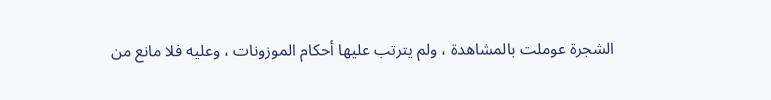الشجرة عوملت بالمشاهدة ، ولم يترتب عليها أحكام الموزونات ، وعليه فلا مانع من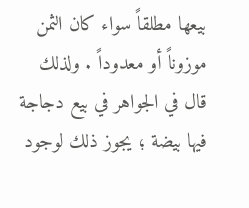بيعها مطلقاً سواء كان الثمن موزوناً أو معدوداً . ولذلك قال في الجواهر في بيع دجاجة فيها بيضة ؛ يجوز ذلك لوجود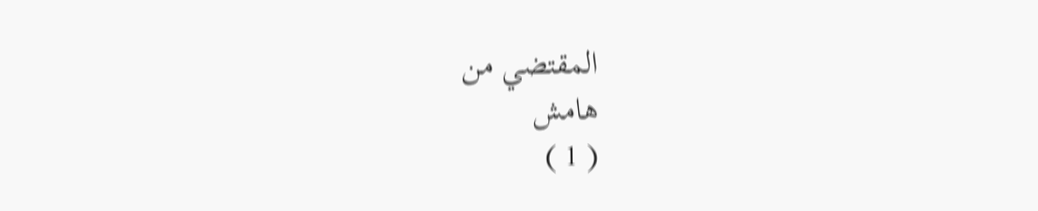المقتضي من
هامش
( 1 )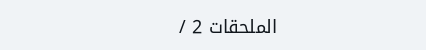الملحقات 2 /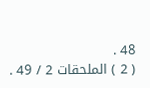48 .
( 2 ) الملحقات 2 / 49 .